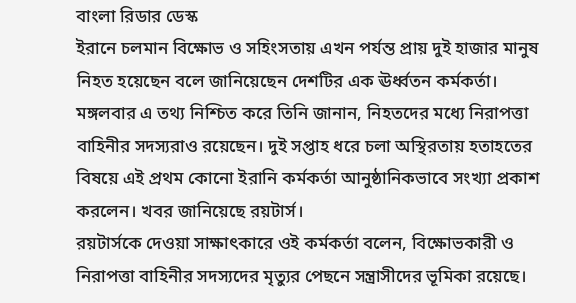বাংলা রিডার ডেস্ক
ইরানে চলমান বিক্ষোভ ও সহিংসতায় এখন পর্যন্ত প্রায় দুই হাজার মানুষ নিহত হয়েছেন বলে জানিয়েছেন দেশটির এক ঊর্ধ্বতন কর্মকর্তা। মঙ্গলবার এ তথ্য নিশ্চিত করে তিনি জানান, নিহতদের মধ্যে নিরাপত্তা বাহিনীর সদস্যরাও রয়েছেন। দুই সপ্তাহ ধরে চলা অস্থিরতায় হতাহতের বিষয়ে এই প্রথম কোনো ইরানি কর্মকর্তা আনুষ্ঠানিকভাবে সংখ্যা প্রকাশ করলেন। খবর জানিয়েছে রয়টার্স।
রয়টার্সকে দেওয়া সাক্ষাৎকারে ওই কর্মকর্তা বলেন, বিক্ষোভকারী ও নিরাপত্তা বাহিনীর সদস্যদের মৃত্যুর পেছনে সন্ত্রাসীদের ভূমিকা রয়েছে।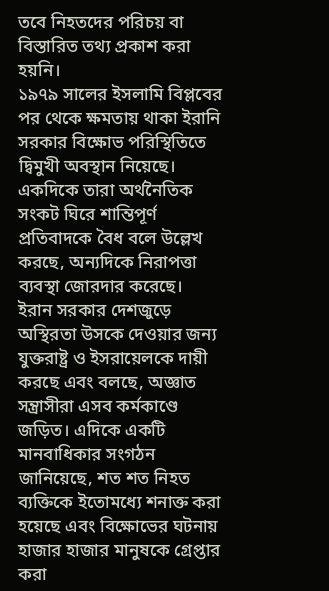তবে নিহতদের পরিচয় বা বিস্তারিত তথ্য প্রকাশ করা হয়নি।
১৯৭৯ সালের ইসলামি বিপ্লবের পর থেকে ক্ষমতায় থাকা ইরানি সরকার বিক্ষোভ পরিস্থিতিতে দ্বিমুখী অবস্থান নিয়েছে। একদিকে তারা অর্থনৈতিক সংকট ঘিরে শান্তিপূর্ণ প্রতিবাদকে বৈধ বলে উল্লেখ করছে, অন্যদিকে নিরাপত্তা ব্যবস্থা জোরদার করেছে।
ইরান সরকার দেশজুড়ে অস্থিরতা উসকে দেওয়ার জন্য যুক্তরাষ্ট্র ও ইসরায়েলকে দায়ী করছে এবং বলছে, অজ্ঞাত সন্ত্রাসীরা এসব কর্মকাণ্ডে জড়িত। এদিকে একটি মানবাধিকার সংগঠন জানিয়েছে, শত শত নিহত ব্যক্তিকে ইতোমধ্যে শনাক্ত করা হয়েছে এবং বিক্ষোভের ঘটনায় হাজার হাজার মানুষকে গ্রেপ্তার করা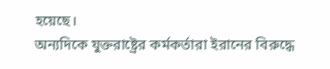হয়েছে।
অন্যদিকে যুক্তরাষ্ট্রের কর্মকর্তারা ইরানের বিরুদ্ধে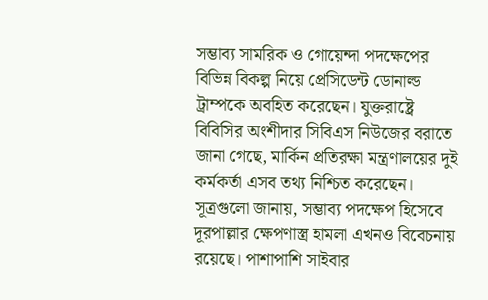সম্ভাব্য সামরিক ও গোয়েন্দা পদক্ষেপের বিভিন্ন বিকল্প নিয়ে প্রেসিডেন্ট ডোনাল্ড ট্রাম্পকে অবহিত করেছেন। যুক্তরাষ্ট্রে বিবিসির অংশীদার সিবিএস নিউজের বরাতে জানা গেছে, মার্কিন প্রতিরক্ষা মন্ত্রণালয়ের দুই কর্মকর্তা এসব তথ্য নিশ্চিত করেছেন।
সূত্রগুলো জানায়, সম্ভাব্য পদক্ষেপ হিসেবে দূরপাল্লার ক্ষেপণাস্ত্র হামলা এখনও বিবেচনায় রয়েছে। পাশাপাশি সাইবার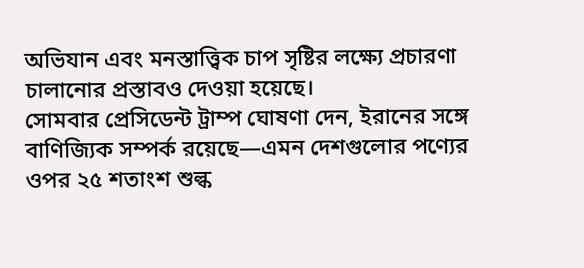অভিযান এবং মনস্তাত্ত্বিক চাপ সৃষ্টির লক্ষ্যে প্রচারণা চালানোর প্রস্তাবও দেওয়া হয়েছে।
সোমবার প্রেসিডেন্ট ট্রাম্প ঘোষণা দেন, ইরানের সঙ্গে বাণিজ্যিক সম্পর্ক রয়েছে—এমন দেশগুলোর পণ্যের ওপর ২৫ শতাংশ শুল্ক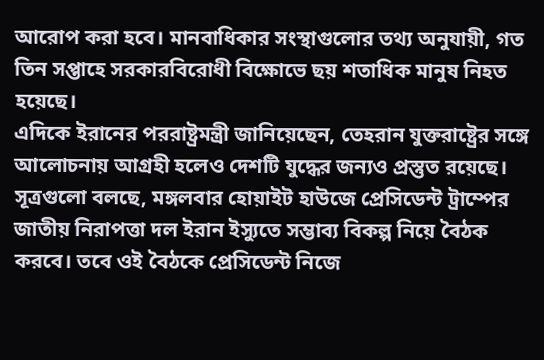আরোপ করা হবে। মানবাধিকার সংস্থাগুলোর তথ্য অনুযায়ী, গত তিন সপ্তাহে সরকারবিরোধী বিক্ষোভে ছয় শতাধিক মানুষ নিহত হয়েছে।
এদিকে ইরানের পররাষ্ট্রমন্ত্রী জানিয়েছেন, তেহরান যুক্তরাষ্ট্রের সঙ্গে আলোচনায় আগ্রহী হলেও দেশটি যুদ্ধের জন্যও প্রস্তুত রয়েছে। সূত্রগুলো বলছে, মঙ্গলবার হোয়াইট হাউজে প্রেসিডেন্ট ট্রাম্পের জাতীয় নিরাপত্তা দল ইরান ইস্যুতে সম্ভাব্য বিকল্প নিয়ে বৈঠক করবে। তবে ওই বৈঠকে প্রেসিডেন্ট নিজে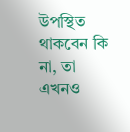উপস্থিত থাকবেন কি না, তা এখনও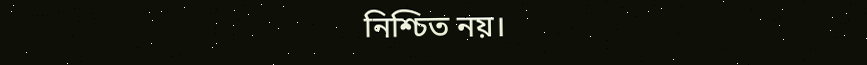নিশ্চিত নয়।